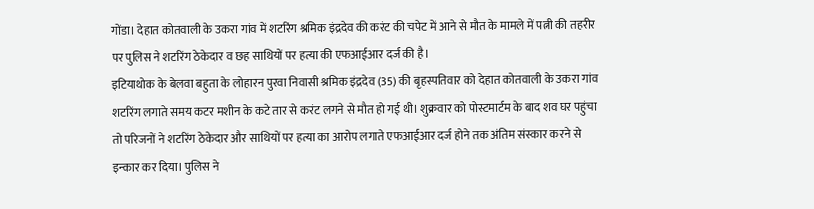गोंडा। देहात कोतवाली के उकरा गांव में शटरिंग श्रमिक इंद्रदेव की करंट की चपेट में आने से मौत के मामले में पत्नी की तहरीर पर पुलिस ने शटरिंग ठेकेदार व छह साथियों पर हत्या की एफआईआर दर्ज की है।
इटियाथोक के बेलवा बहुता के लोहारन पुरवा निवासी श्रमिक इंद्रदेव (35) की बृहस्पतिवार को देहात कोतवाली के उकरा गांव शटरिंग लगाते समय कटर मशीन के कटे तार से करंट लगने से मौत हो गई थी। शुक्रवार को पोस्टमार्टम के बाद शव घर पहुंचा तो परिजनों ने शटरिंग ठेकेदार और साथियों पर हत्या का आरोप लगाते एफआईआर दर्ज होने तक अंतिम संस्कार करने से इन्कार कर दिया। पुलिस ने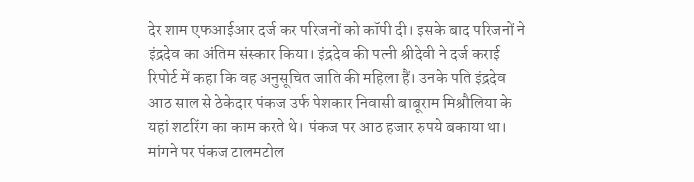देर शाम एफआईआर दर्ज कर परिजनों को कॉपी दी। इसके बाद परिजनों ने इंद्रदेव का अंतिम संस्कार किया। इंद्रदेव की पत्नी श्रीदेवी ने दर्ज कराई रिपोर्ट में कहा कि वह अनुसूचित जाति की महिला हैं। उनके पति इंद्रदेव आठ साल से ठेकेदार पंकज उर्फ पेशकार निवासी बाबूराम मिश्रौलिया के यहां शटरिंग का काम करते थे। पंकज पर आठ हजार रुपये बकाया था। मांगने पर पंकज टालमटोल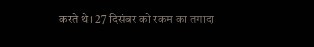करते थे। 27 दिसंबर को रकम का तगादा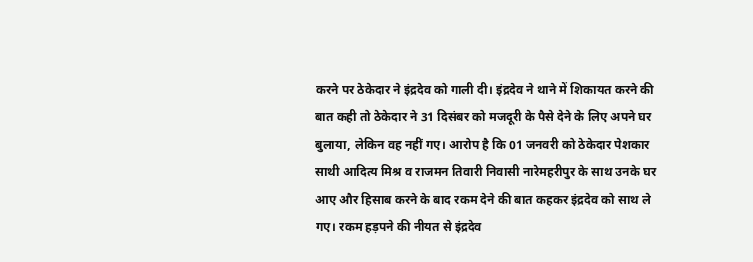करने पर ठेकेदार ने इंद्रदेव को गाली दी। इंद्रदेव ने थाने में शिकायत करने की बात कही तो ठेकेदार ने 31 दिसंबर को मजदूरी के पैसे देने के लिए अपने घर बुलाया, लेकिन वह नहीं गए। आरोप है कि 01 जनवरी को ठेकेदार पेशकार साथी आदित्य मिश्र व राजमन तिवारी निवासी नारेमहरीपुर के साथ उनके घर आए और हिसाब करने के बाद रकम देने की बात कहकर इंद्रदेव को साथ ले गए। रकम हड़पने की नीयत से इंद्रदेव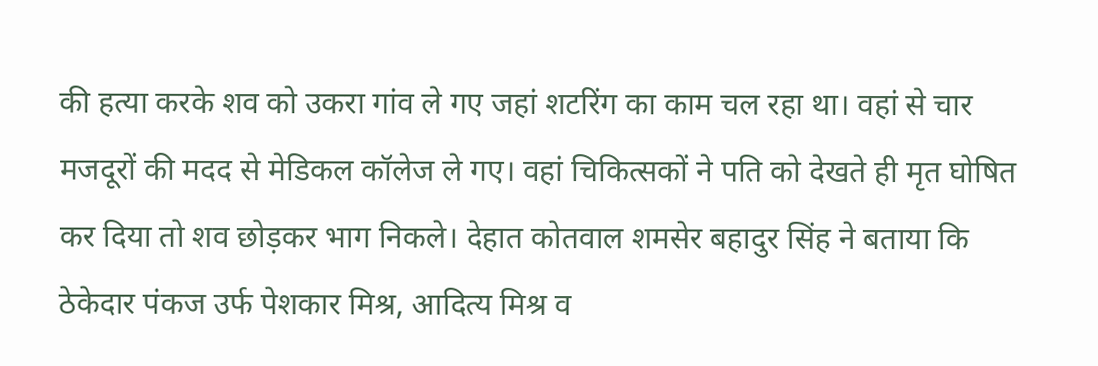की हत्या करके शव को उकरा गांव ले गए जहां शटरिंग का काम चल रहा था। वहां से चार मजदूरों की मदद से मेडिकल कॉलेज ले गए। वहां चिकित्सकों ने पति को देखते ही मृत घोषित कर दिया तो शव छोड़कर भाग निकले। देहात कोतवाल शमसेर बहादुर सिंह ने बताया कि ठेकेदार पंकज उर्फ पेशकार मिश्र, आदित्य मिश्र व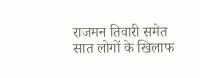राजमन तिवारी समेत सात लोगों के खिलाफ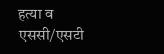हत्या व एससी/एसटी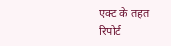एक्ट के तहत रिपोर्ट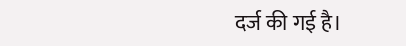दर्ज की गई है।